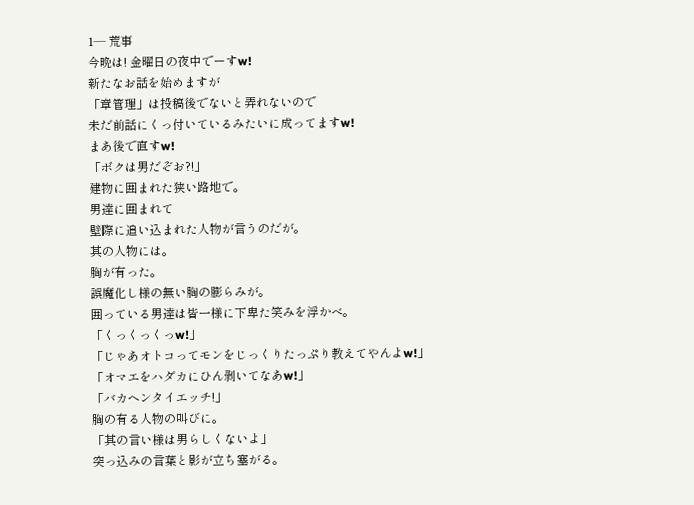1― 荒事
今晩は! 金曜日の夜中でーすw!
新たなお話を始めますが
「章管理」は投稿後でないと弄れないので
未だ前話にくっ付いているみたいに成ってますw!
まあ後で直すw!
「ボクは男だぞお?!」
建物に囲まれた狭い路地で。
男達に囲まれて
壁際に追い込まれた人物が言うのだが。
其の人物には。
胸が有った。
誤魔化し様の無い胸の膨らみが。
囲っている男達は皆一様に下卑た笑みを浮かべ。
「くっくっくっw!」
「じゃあオトコってモンをじっくりたっぷり教えてやんよw!」
「オマエをハダカにひん剥いてなあw!」
「バカヘンタイエッチ!」
胸の有る人物の叫びに。
「其の言い様は男らしくないよ」
突っ込みの言葉と影が立ち塞がる。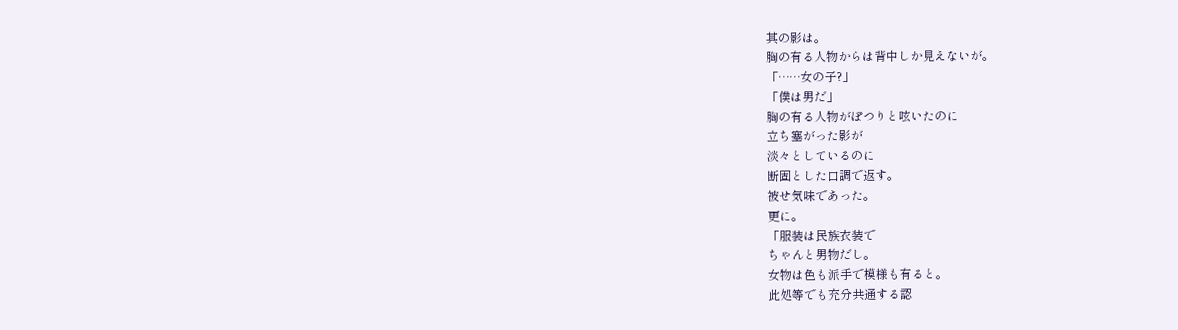其の影は。
胸の有る人物からは背中しか見えないが。
「……女の子?」
「僕は男だ」
胸の有る人物がぽつりと呟いたのに
立ち塞がった影が
淡々としているのに
断固とした口調で返す。
被せ気味であった。
更に。
「服装は民族衣装で
ちゃんと男物だし。
女物は色も派手で模様も有ると。
此処等でも充分共通する認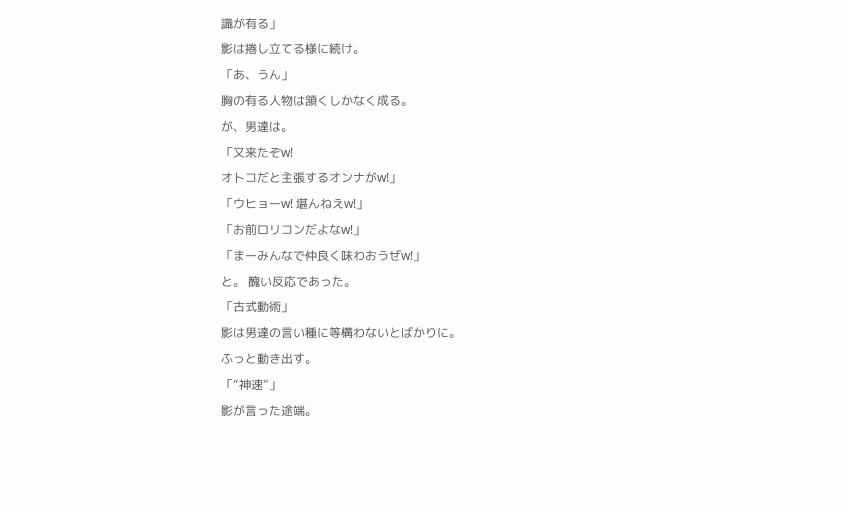識が有る」
影は捲し立てる様に続け。
「あ、うん」
胸の有る人物は頷くしかなく成る。
が、男達は。
「又来たぞw!
オトコだと主張するオンナがw!」
「ウヒョーw! 堪んねえw!」
「お前ロリコンだよなw!」
「まーみんなで仲良く味わおうぜw!」
と。 醜い反応であった。
「古式動術」
影は男達の言い種に等構わないとばかりに。
ふっと動き出す。
「“神速”」
影が言った途端。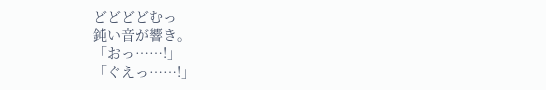どどどどむっ
鈍い音が響き。
「おっ……!」
「ぐえっ……!」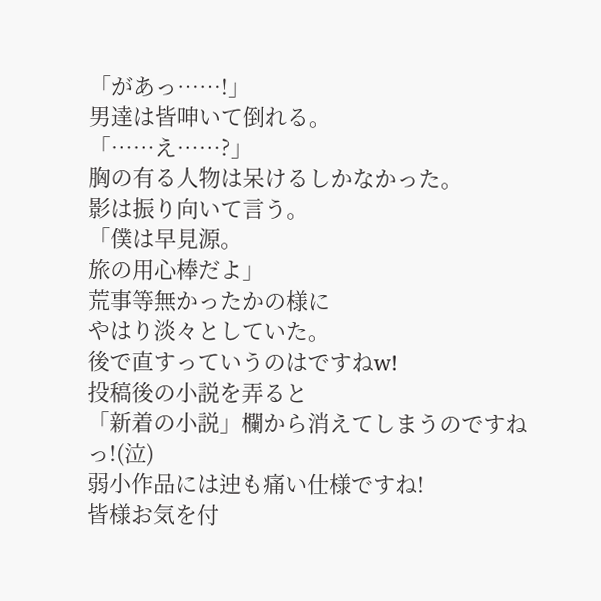「があっ……!」
男達は皆呻いて倒れる。
「……え……?」
胸の有る人物は呆けるしかなかった。
影は振り向いて言う。
「僕は早見源。
旅の用心棒だよ」
荒事等無かったかの様に
やはり淡々としていた。
後で直すっていうのはですねw!
投稿後の小説を弄ると
「新着の小説」欄から消えてしまうのですねっ!(泣)
弱小作品には迚も痛い仕様ですね!
皆様お気を付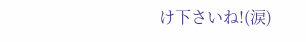け下さいね!(涙)